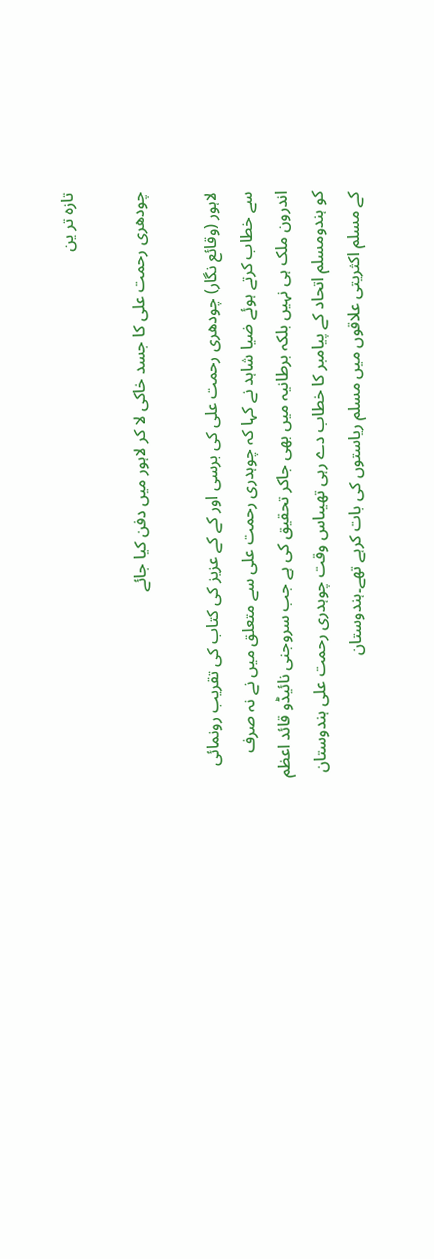تازہ تر ین

چودھری رحمت علی کا جسد خاکی لا کر لاہور میں دفن کیا جائے

لاہور (وقائع نگار) چودھری رحمت علی کی برسی اور کے کے عزیز کی کتاب کی تقریب رونمائی سے خطاب کرتے ہوئے ضیا شاہد نے کہا کہ چوہدری رحمت علی سے متعلق میں نے نہ صرف اندرون ملک ہی نہیں بلکہ برطانیہ میں بھی جاکر تحقیق کی ہے جب سروجنی نائیڈو قائد اعظم کو ہندومسلم اتحاد کے پیامبر کا خطاب دے رہی تھیںاس وقت چوہدری رحمت علی ہندوستان کے مسلم اکثریتی علاقوں میں مسلم ریاستوں کی بات کرہے تھے۔ہندوستان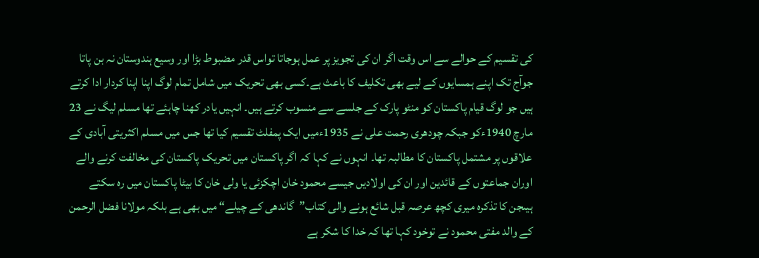کی تقسیم کے حوالے سے اس وقت اگر ان کی تجویز پر عمل ہوجاتا تواس قدر مضبوط بڑا اور وسیع ہندوستان نہ بن پاتا جوآج تک اپنے ہمسایوں کے لیے بھی تکلیف کا باعث ہے۔کسی بھی تحریک میں شامل تمام لوگ اپنا اپنا کردار ادا کرتے ہیں جو لوگ قیام پاکستان کو منٹو پارک کے جلسے سے منسوب کرتے ہیں۔ انہیں یادر کھنا چاہئے تھا مسلم لیگ نے 23 مارچ 1940ءکو جبکہ چودھری رحمت علی نے 1935ءمیں ایک پمفلٹ تقسیم کیا تھا جس میں مسلم اکثریتی آبادی کے علاقوں پر مشتمل پاکستان کا مطالبہ تھا۔ انہوں نے کہا کہ اگر پاکستان میں تحریک پاکستان کی مخالفت کرنے والے اوران جماعتوں کے قائدین اور ان کی اولادیں جیسے محمود خان اچکزئی یا ولی خان کا بیٹا پاکستان میں رہ سکتے ہیںجن کا تذکرہ میری کچھ عرصہ قبل شائع ہونے والی کتاب”گاندھی کے چیلے“ میں بھی ہے بلکہ مولانا فضل الرحمن کے والد مفتی محمود نے توخود کہا تھا کہ خدا کا شکر ہے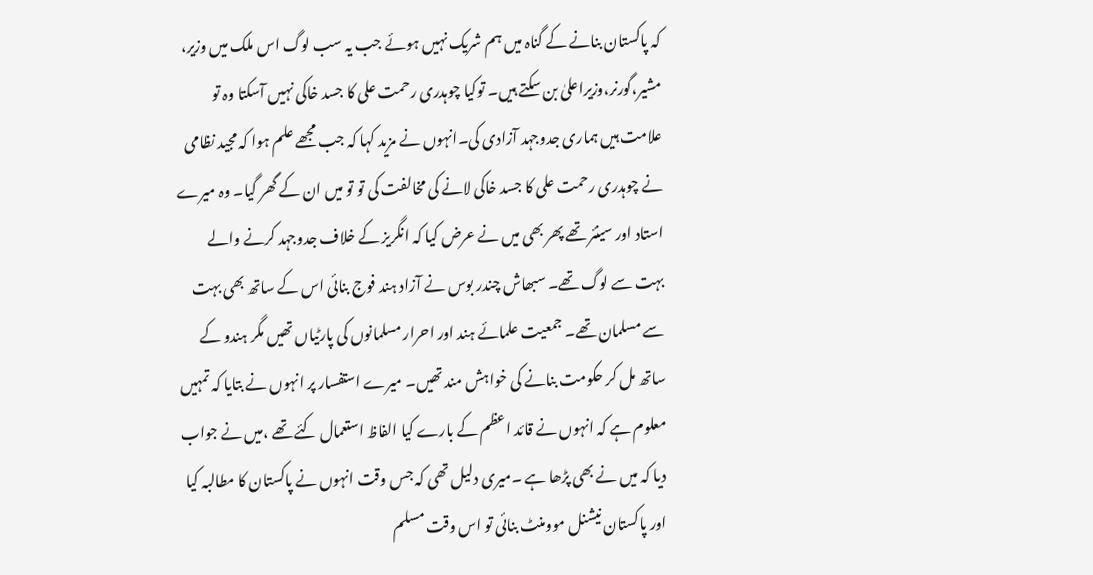کہ پاکستان بنانے کے گناہ میں ہم شریک نہیں ہوئے جب یہ سب لوگ اس ملک میں وزیر، مشیر،گورنر،وزیراعلیٰ بن سکتے ہیں۔ توکیا چوہدری رحمت علی کا جسد خاکی نہیں آسکتا وہ تو علامت ہیں ہماری جدوجہد آزادی کی۔انہوں نے مزید کہا کہ جب مجھے علم ہوا کہ مجید نظامی نے چوہدری رحمت علی کا جسد خاکی لانے کی مخالفت کی تو تو میں ان کے گھر گیا۔ وہ میرے استاد اور سینئر تھے پھر بھی میں نے عرض کیا کہ انگریز کے خلاف جدوجہد کرنے والے بہت سے لوگ تھے۔ سبھاش چندر بوس نے آزاد ہند فوج بنائی اس کے ساتھ بھی بہت سے مسلمان تھے۔ جمعیت علمائے ہند اور احرار مسلمانوں کی پارٹیاں تھیں مگر ہندو کے ساتھ مل کر حکومت بنانے کی خواہش مند تھیں۔ میرے استفسار پر انہوں نے بتایا کہ تمہیں معلوم ہے کہ انہوں نے قائد اعظم کے بارے کیا الفاظ استعمال کئے تھے ،میں نے جواب دیا کہ میں نے بھی پڑھا ہے ۔میری دلیل تھی کہ جس وقت انہوں نے پاکستان کا مطالبہ کیا اور پاکستان نیشنل موومنٹ بنائی تو اس وقت مسلم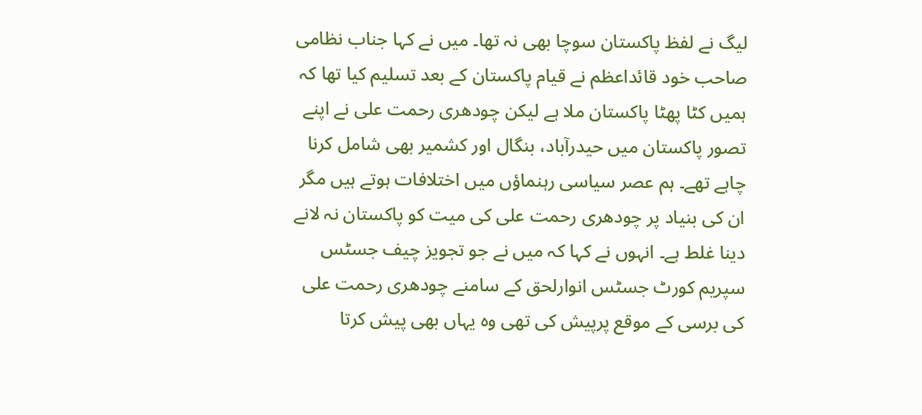لیگ نے لفظ پاکستان سوچا بھی نہ تھا۔ میں نے کہا جناب نظامی صاحب خود قائداعظم نے قیام پاکستان کے بعد تسلیم کیا تھا کہ ہمیں کٹا پھٹا پاکستان ملا ہے لیکن چودھری رحمت علی نے اپنے تصور پاکستان میں حیدرآباد، بنگال اور کشمیر بھی شامل کرنا چاہے تھے۔ ہم عصر سیاسی رہنماؤں میں اختلافات ہوتے ہیں مگر ان کی بنیاد پر چودھری رحمت علی کی میت کو پاکستان نہ لانے دینا غلط ہے۔ انہوں نے کہا کہ میں نے جو تجویز چیف جسٹس سپریم کورٹ جسٹس انوارلحق کے سامنے چودھری رحمت علی کی برسی کے موقع پرپیش کی تھی وہ یہاں بھی پیش کرتا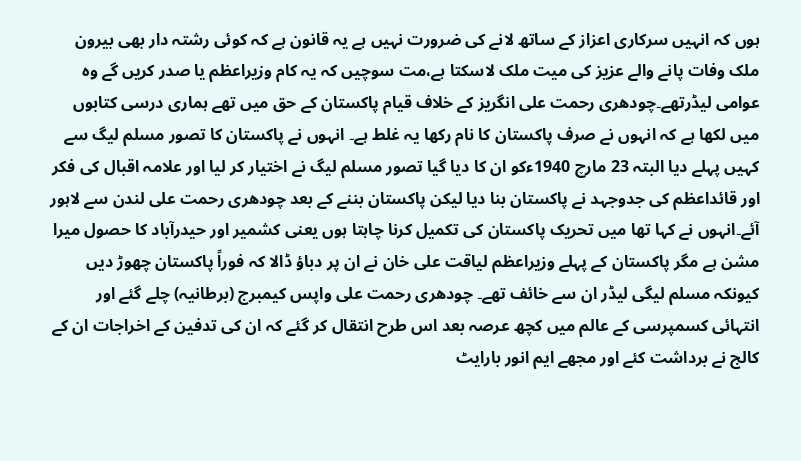ہوں کہ انہیں سرکاری اعزاز کے ساتھ لانے کی ضرورت نہیں ہے یہ قانون ہے کہ کوئی رشتہ دار بھی بیرون ملک وفات پانے والے عزیز کی میت ملک لاسکتا ہے،مت سوچیں کہ یہ کام وزیراعظم یا صدر کریں گے وہ عوامی لیڈرتھے۔چودھری رحمت علی انگریز کے خلاف قیام پاکستان کے حق میں تھے ہماری درسی کتابوں میں لکھا ہے کہ انہوں نے صرف پاکستان کا نام رکھا یہ غلط ہے۔ انہوں نے پاکستان کا تصور مسلم لیگ سے کہیں پہلے دیا البتہ 23 مارچ 1940ءکو ان کا دیا گیا تصور مسلم لیگ نے اختیار کر لیا اور علامہ اقبال کی فکر اور قائداعظم کی جدوجہد نے پاکستان بنا دیا لیکن پاکستان بننے کے بعد چودھری رحمت علی لندن سے لاہور آئے۔انہوں نے کہا تھا میں تحریک پاکستان کی تکمیل کرنا چاہتا ہوں یعنی کشمیر اور حیدرآباد کا حصول میرا مشن ہے مگر پاکستان کے پہلے وزیراعظم لیاقت علی خان نے ان پر دباؤ ڈالا کہ فوراً پاکستان چھوڑ دیں کیونکہ مسلم لیگی لیڈر ان سے خائف تھے۔ چودھری رحمت علی واپس کیمبرج (برطانیہ) چلے گئے اور انتہائی کسمپرسی کے عالم میں کچھ عرصہ بعد اس طرح انتقال کر گئے کہ ان کی تدفین کے اخراجات ان کے کالج نے برداشت کئے اور مجھے ایم انور بارایٹ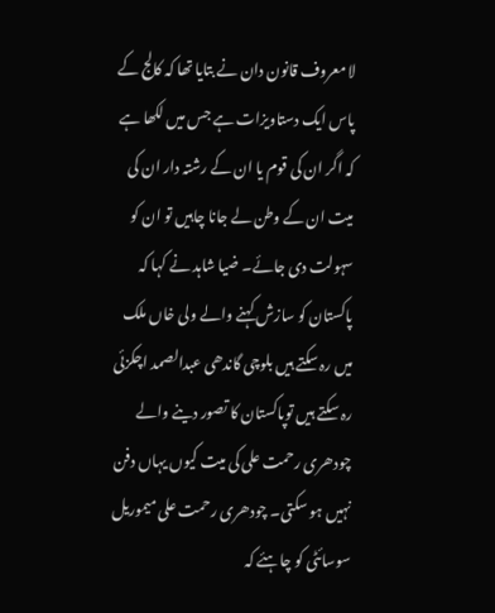لا معروف قانون دان نے بتایا تھا کہ کالج کے پاس ایک دستاویزات ہے جس میں لکھا ہے کہ اگر ان کی قوم یا ان کے رشتہ دار ان کی میت ان کے وطن لے جانا چاہیں تو ان کو سہولت دی جائے۔ ضیا شاہد نے کہا کہ پاکستان کو سازش کہنے والے ولی خاں ملک میں رہ سکتے ہیں بلوچی گاندھی عبدالصمد اچکزئی رہ سکتے ہیں توپاکستان کا تصور دینے والے چودھری رحمت علی کی میت کیوں یہاں دفن نہیں ہو سکتی۔ چودھری رحمت علی میموریل سوسائٹی کو چاہئے کہ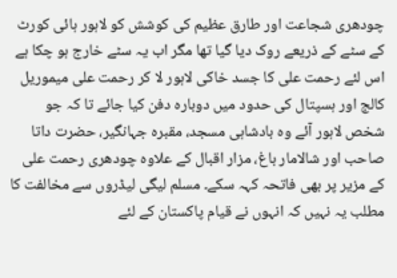چودھری شجاعت اور طارق عظیم کی کوشش کو لاہور ہائی کورٹ کے سٹے کے ذریعے روک دیا گیا تھا مگر اب یہ سٹے خارج ہو چکا ہے اس لئے رحمت علی کا جسد خاکی لاہور لا کر رحمت علی میموریل کالج اور ہسپتال کی حدود میں دوبارہ دفن کیا جائے تا کہ جو شخص لاہور آئے وہ بادشاہی مسجد، مقبرہ جہانگیر، حضرت داتا صاحب اور شالامار باغ، مزار اقبال کے علاوہ چودھری رحمت علی کے مزیر پر بھی فاتحہ کہہ سکے۔ مسلم لیگی لیڈروں سے مخالفت کا مطلب یہ نہیں کہ انہوں نے قیام پاکستان کے لئے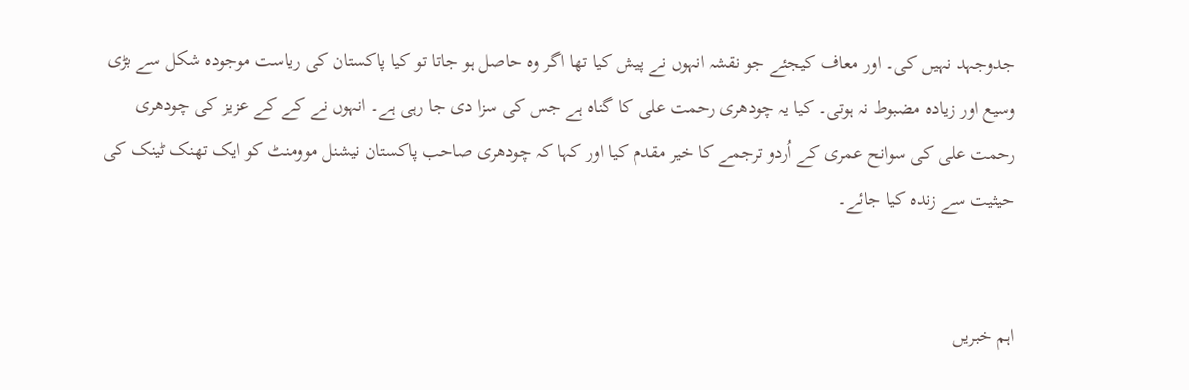جدوجہد نہیں کی۔ اور معاف کیجئے جو نقشہ انہوں نے پیش کیا تھا اگر وہ حاصل ہو جاتا تو کیا پاکستان کی ریاست موجودہ شکل سے بڑی وسیع اور زیادہ مضبوط نہ ہوتی۔ کیا یہ چودھری رحمت علی کا گناہ ہے جس کی سزا دی جا رہی ہے۔ انہوں نے کے کے عزیز کی چودھری رحمت علی کی سوانح عمری کے اُردو ترجمے کا خیر مقدم کیا اور کہا کہ چودھری صاحب پاکستان نیشنل موومنٹ کو ایک تھنک ٹینک کی حیثیت سے زندہ کیا جائے۔


اہم خبریں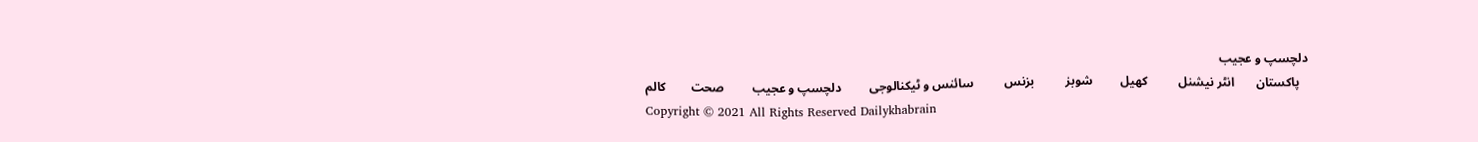دلچسپ و عجیب
   پاکستان       انٹر نیشنل          کھیل         شوبز          بزنس          سائنس و ٹیکنالوجی         دلچسپ و عجیب         صحت        کالم
Copyright © 2021 All Rights Reserved Dailykhabrain